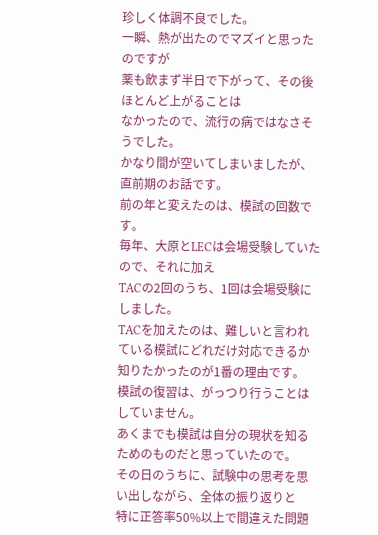珍しく体調不良でした。
一瞬、熱が出たのでマズイと思ったのですが
薬も飲まず半日で下がって、その後ほとんど上がることは
なかったので、流行の病ではなさそうでした。
かなり間が空いてしまいましたが、直前期のお話です。
前の年と変えたのは、模試の回数です。
毎年、大原とLECは会場受験していたので、それに加え
TACの2回のうち、1回は会場受験にしました。
TACを加えたのは、難しいと言われている模試にどれだけ対応できるか
知りたかったのが1番の理由です。
模試の復習は、がっつり行うことはしていません。
あくまでも模試は自分の現状を知るためのものだと思っていたので。
その日のうちに、試験中の思考を思い出しながら、全体の振り返りと
特に正答率50%以上で間違えた問題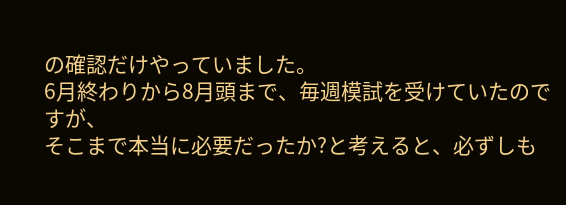の確認だけやっていました。
6月終わりから8月頭まで、毎週模試を受けていたのですが、
そこまで本当に必要だったか?と考えると、必ずしも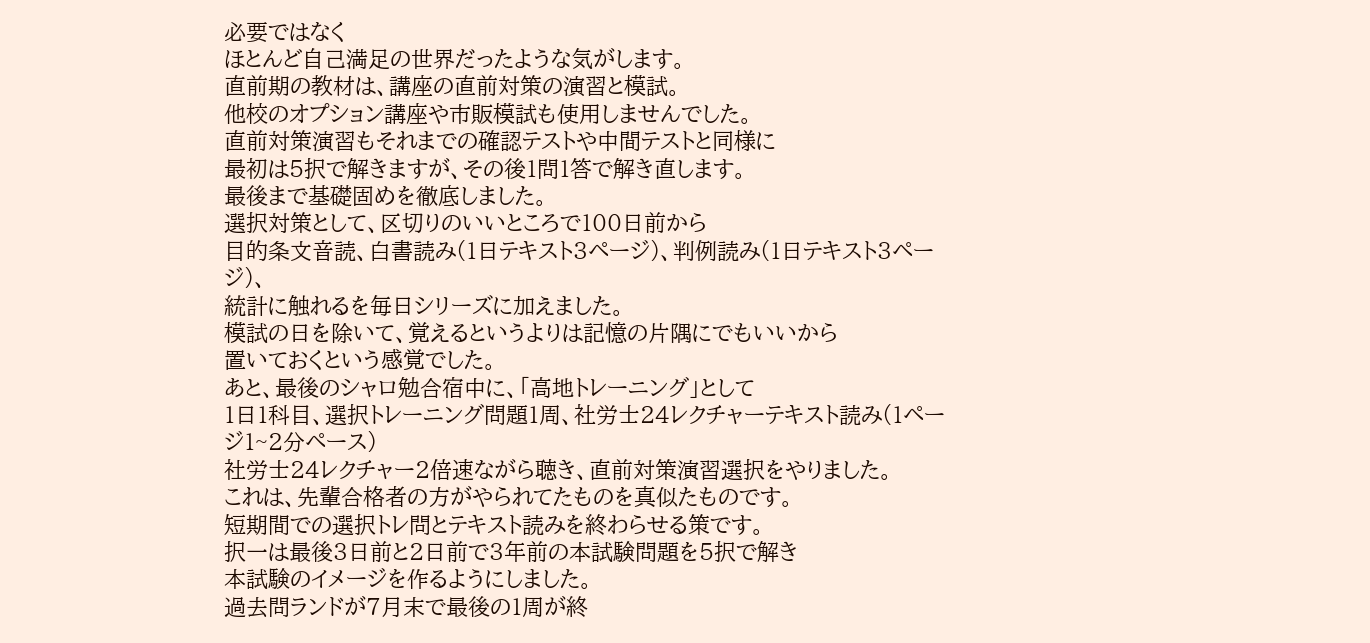必要ではなく
ほとんど自己満足の世界だったような気がします。
直前期の教材は、講座の直前対策の演習と模試。
他校のオプション講座や市販模試も使用しませんでした。
直前対策演習もそれまでの確認テストや中間テストと同様に
最初は5択で解きますが、その後1問1答で解き直します。
最後まで基礎固めを徹底しました。
選択対策として、区切りのいいところで100日前から
目的条文音読、白書読み(1日テキスト3ページ)、判例読み(1日テキスト3ページ)、
統計に触れるを毎日シリーズに加えました。
模試の日を除いて、覚えるというよりは記憶の片隅にでもいいから
置いておくという感覚でした。
あと、最後のシャロ勉合宿中に、「高地トレーニング」として
1日1科目、選択トレーニング問題1周、社労士24レクチャーテキスト読み(1ページ1~2分ペース)
社労士24レクチャー2倍速ながら聴き、直前対策演習選択をやりました。
これは、先輩合格者の方がやられてたものを真似たものです。
短期間での選択トレ問とテキスト読みを終わらせる策です。
択一は最後3日前と2日前で3年前の本試験問題を5択で解き
本試験のイメージを作るようにしました。
過去問ランドが7月末で最後の1周が終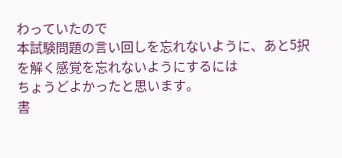わっていたので
本試験問題の言い回しを忘れないように、あと5択を解く感覚を忘れないようにするには
ちょうどよかったと思います。
書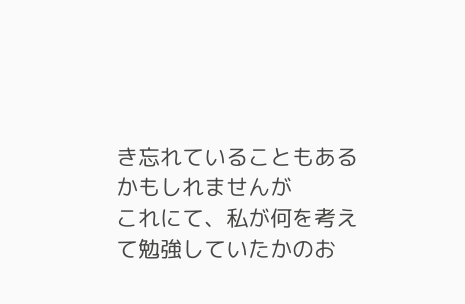き忘れていることもあるかもしれませんが
これにて、私が何を考えて勉強していたかのお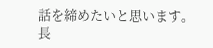話を締めたいと思います。
長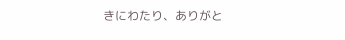きにわたり、ありがと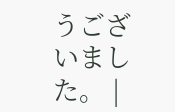うございました。 |